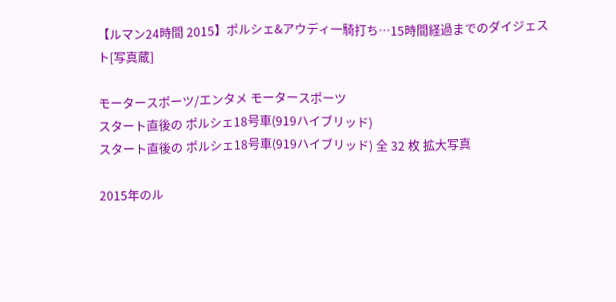【ルマン24時間 2015】ポルシェ&アウディ一騎打ち…15時間経過までのダイジェスト[写真蔵]

モータースポーツ/エンタメ モータースポーツ
スタート直後の ポルシェ18号車(919ハイブリッド)
スタート直後の ポルシェ18号車(919ハイブリッド) 全 32 枚 拡大写真

2015年のル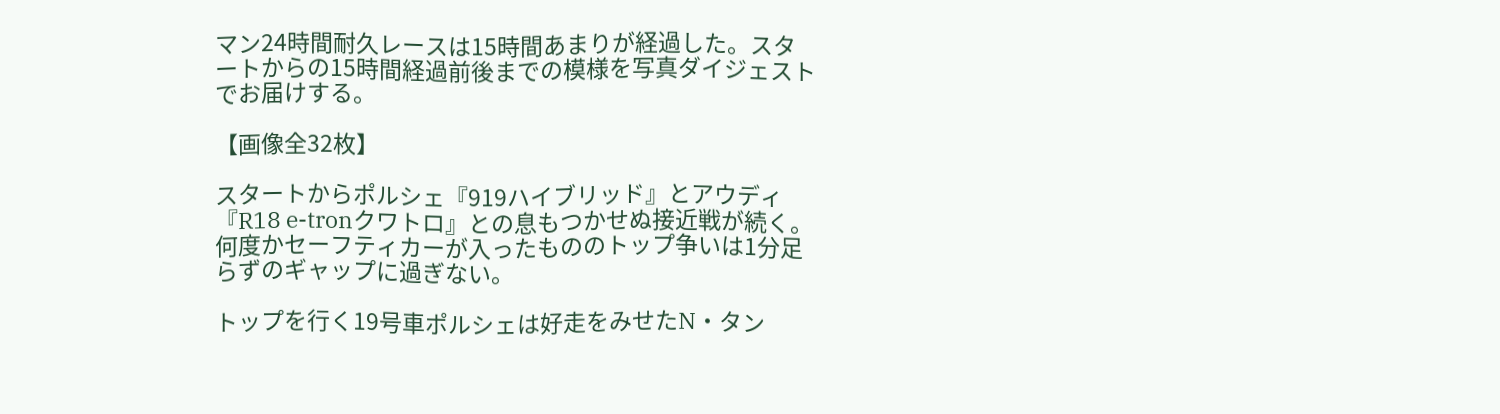マン24時間耐久レースは15時間あまりが経過した。スタートからの15時間経過前後までの模様を写真ダイジェストでお届けする。

【画像全32枚】

スタートからポルシェ『919ハイブリッド』とアウディ『R18 e-tronクワトロ』との息もつかせぬ接近戦が続く。何度かセーフティカーが入ったもののトップ争いは1分足らずのギャップに過ぎない。

トップを行く19号車ポルシェは好走をみせたN・タン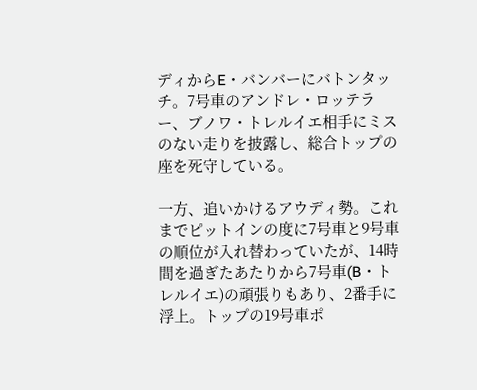ディからE・バンバーにバトンタッチ。7号車のアンドレ・ロッテラー、ブノワ・トレルイエ相手にミスのない走りを披露し、総合トップの座を死守している。

一方、追いかけるアウディ勢。これまでピットインの度に7号車と9号車の順位が入れ替わっていたが、14時間を過ぎたあたりから7号車(B・トレルイエ)の頑張りもあり、2番手に浮上。トップの19号車ポ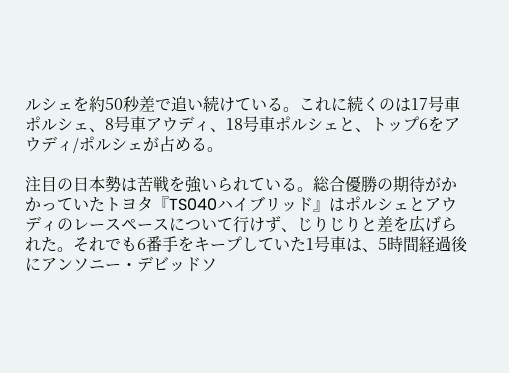ルシェを約50秒差で追い続けている。これに続くのは17号車ポルシェ、8号車アウディ、18号車ポルシェと、トップ6をアウディ/ポルシェが占める。

注目の日本勢は苦戦を強いられている。総合優勝の期待がかかっていたトヨタ『TS040ハイブリッド』はポルシェとアウディのレースペースについて行けず、じりじりと差を広げられた。それでも6番手をキープしていた1号車は、5時間経過後にアンソニー・デビッドソ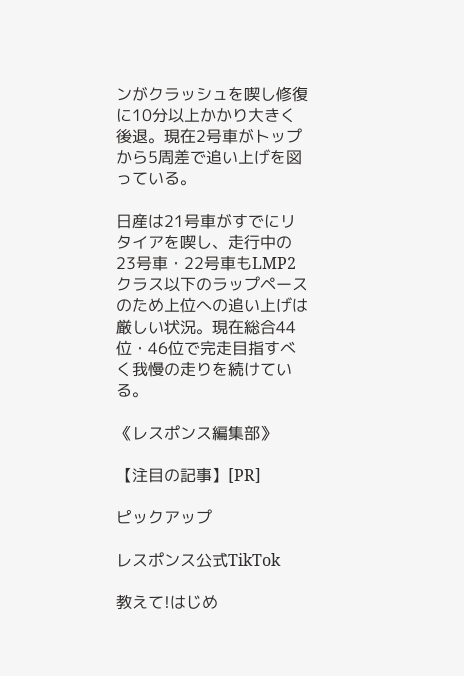ンがクラッシュを喫し修復に10分以上かかり大きく後退。現在2号車がトップから5周差で追い上げを図っている。

日産は21号車がすでにリタイアを喫し、走行中の23号車・22号車もLMP2クラス以下のラップペースのため上位への追い上げは厳しい状況。現在総合44位・46位で完走目指すべく我慢の走りを続けている。

《レスポンス編集部》

【注目の記事】[PR]

ピックアップ

レスポンス公式TikTok

教えて!はじめ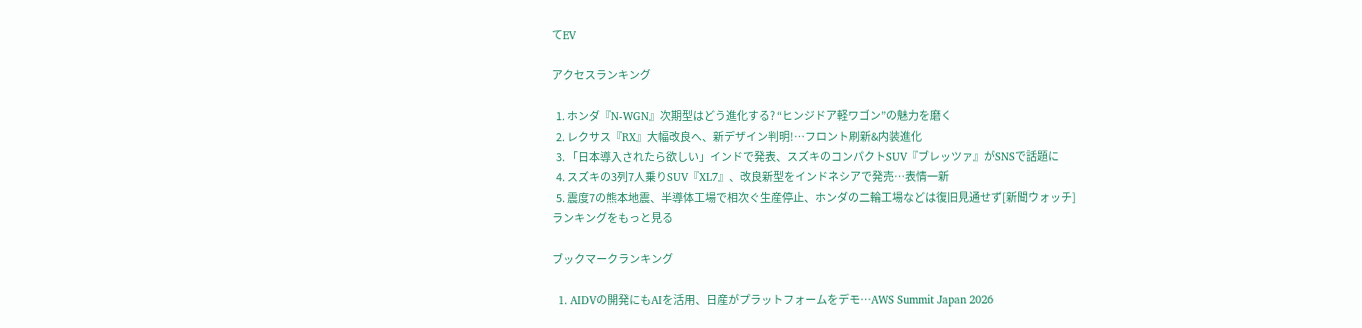てEV

アクセスランキング

  1. ホンダ『N-WGN』次期型はどう進化する? “ヒンジドア軽ワゴン”の魅力を磨く
  2. レクサス『RX』大幅改良へ、新デザイン判明!…フロント刷新&内装進化
  3. 「日本導入されたら欲しい」インドで発表、スズキのコンパクトSUV『ブレッツァ』がSNSで話題に
  4. スズキの3列7人乗りSUV『XL7』、改良新型をインドネシアで発売…表情一新
  5. 震度7の熊本地震、半導体工場で相次ぐ生産停止、ホンダの二輪工場などは復旧見通せず[新聞ウォッチ]
ランキングをもっと見る

ブックマークランキング

  1. AIDVの開発にもAIを活用、日産がプラットフォームをデモ…AWS Summit Japan 2026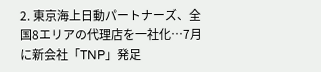2. 東京海上日動パートナーズ、全国8エリアの代理店を一社化…7月に新会社「TNP」発足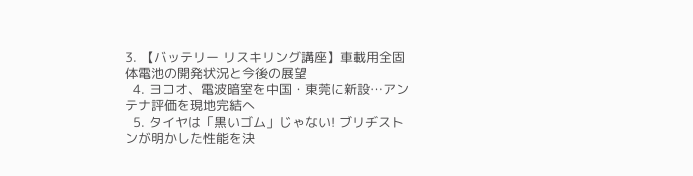3. 【バッテリー リスキリング講座】車載用全固体電池の開発状況と今後の展望
  4. ヨコオ、電波暗室を中国・東莞に新設…アンテナ評価を現地完結へ
  5. タイヤは「黒いゴム」じゃない! ブリヂストンが明かした性能を決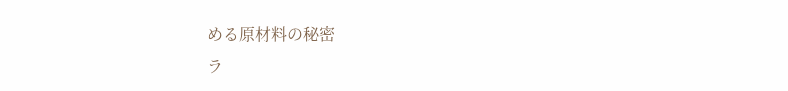める原材料の秘密
ラ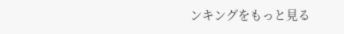ンキングをもっと見る